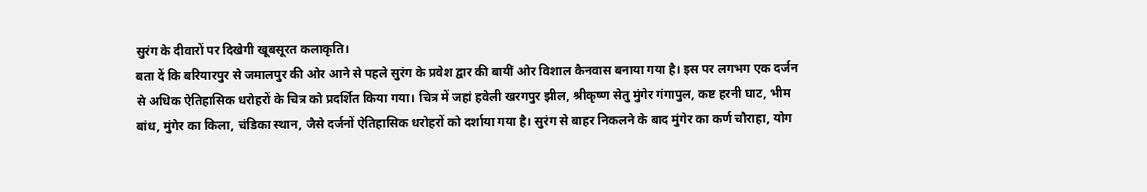सुरंग के दीवारों पर दिखेगी खूबसूरत कलाकृति।
बता दें कि बरियारपुर से जमालपुर की ओर आने से पहले सुरंग के प्रवेश द्वार की बायीं ओर विशाल कैनवास बनाया गया है। इस पर लगभग एक दर्जन से अधिक ऐतिहासिक धरोहरों के चित्र को प्रदर्शित किया गया। चित्र में जहां हवेली खरगपुर झील, श्रीकृष्ण सेतु मुंगेर गंगापुल, कष्ट हरनी घाट, भीम बांध, मुंगेर का किला, चंडिका स्थान, जैसे दर्जनों ऐतिहासिक धरोहरों को दर्शाया गया है। सुरंग से बाहर निकलने के बाद मुंगेर का कर्ण चौराहा, योग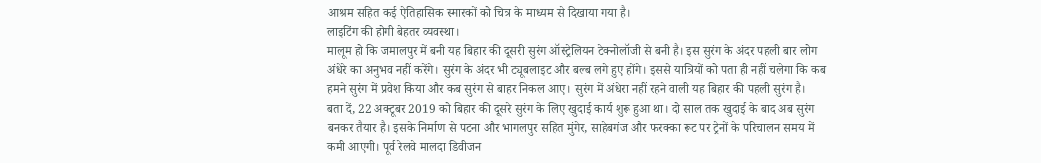आश्रम सहित कई ऐतिहासिक स्मारकों को चित्र के माध्यम से दिखाया गया है।
लाइटिंग की होगी बेहतर व्यवस्था।
मालूम हो कि जमालपुर में बनी यह बिहार की दूसरी सुरंग ऑस्ट्रेलियन टेक्नोलॉजी से बनी है। इस सुरंग के अंदर पहली बार लोग अंधेरे का अनुभव नहीं करेंगे। सुरंग के अंदर भी ट्यूबलाइट और बल्ब लगे हुए होंगे। इससे यात्रियों को पता ही नहीं चलेगा कि कब हमने सुरंग में प्रवेश किया और कब सुरंग से बाहर निकल आए। सुरंग में अंधेरा नहीं रहने वाली यह बिहार की पहली सुरंग है।
बता दें, 22 अक्टूबर 2019 को बिहार की दूसरे सुरंग के लिए खुदाई कार्य शुरू हुआ था। दो साल तक खुदाई के बाद अब सुरंग बनकर तैयार है। इसके निर्माण से पटना और भागलपुर सहित मुंगेर, साहेबगंज और फरक्का रूट पर ट्रेनों के परिचालन समय में कमी आएगी। पूर्व रेलवे मालदा डिवीजन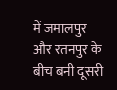में जमालपुर और रतनपुर के बीच बनी दूसरी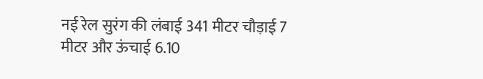नई रेल सुरंग की लंबाई 341 मीटर चौड़ाई 7 मीटर और ऊंचाई 6.10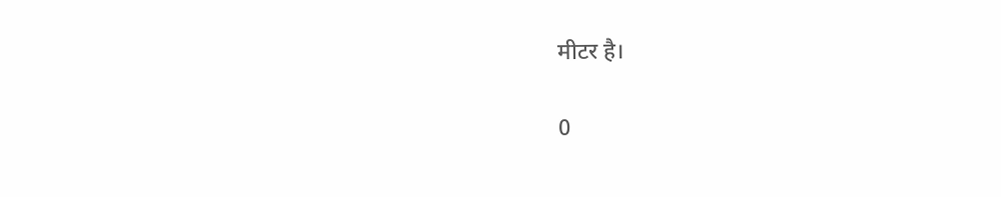मीटर है।

0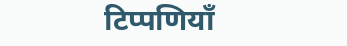टिप्पणियाँ